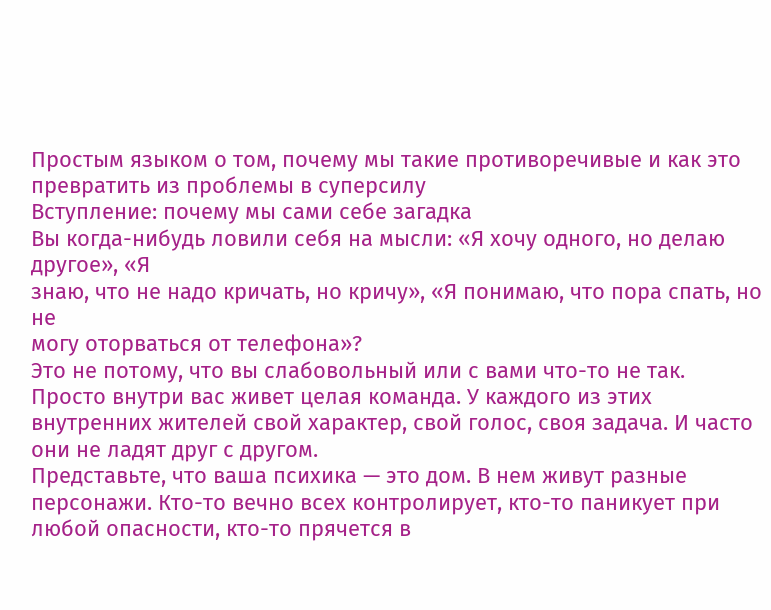Простым языком о том, почему мы такие противоречивые и как это превратить из проблемы в суперсилу
Вступление: почему мы сами себе загадка
Вы когда-нибудь ловили себя на мысли: «Я хочу одного, но делаю другое», «Я
знаю, что не надо кричать, но кричу», «Я понимаю, что пора спать, но не
могу оторваться от телефона»?
Это не потому, что вы слабовольный или с вами что-то не так.
Просто внутри вас живет целая команда. У каждого из этих внутренних жителей свой характер, свой голос, своя задача. И часто они не ладят друг с другом.
Представьте, что ваша психика — это дом. В нем живут разные персонажи. Кто-то вечно всех контролирует, кто-то паникует при любой опасности, кто-то прячется в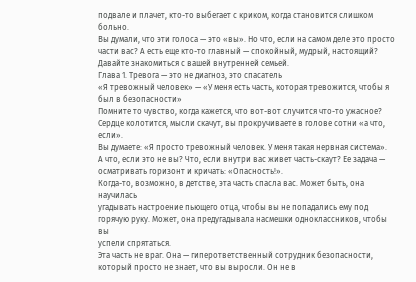подвале и плачет, кто-то выбегает с криком, когда становится слишком больно.
Вы думали, что эти голоса — это «вы». Но что, если на самом деле это просто части вас? А есть еще кто-то главный — спокойный, мудрый, настоящий?
Давайте знакомиться с вашей внутренней семьей.
Глава 1. Тревога — это не диагноз, это спасатель
«Я тревожный человек» — «У меня есть часть, которая тревожится, чтобы я был в безопасности»
Помните то чувство, когда кажется, что вот-вот случится что-то ужасное? Сердце колотится, мысли скачут, вы прокручиваете в голове сотни «а что, если».
Вы думаете: «Я просто тревожный человек. У меня такая нервная система».
А что, если это не вы? Что, если внутри вас живет часть-скаут? Ее задача — осматривать горизонт и кричать: «Опасность!».
Когда-то, возможно, в детстве, эта часть спасла вас. Может быть, она научилась
угадывать настроение пьющего отца, чтобы вы не попадались ему под
горячую руку. Может, она предугадывала насмешки одноклассников, чтобы вы
успели спрятаться.
Эта часть не враг. Она — гиперответственный сотрудник безопасности, который просто не знает, что вы выросли. Он не в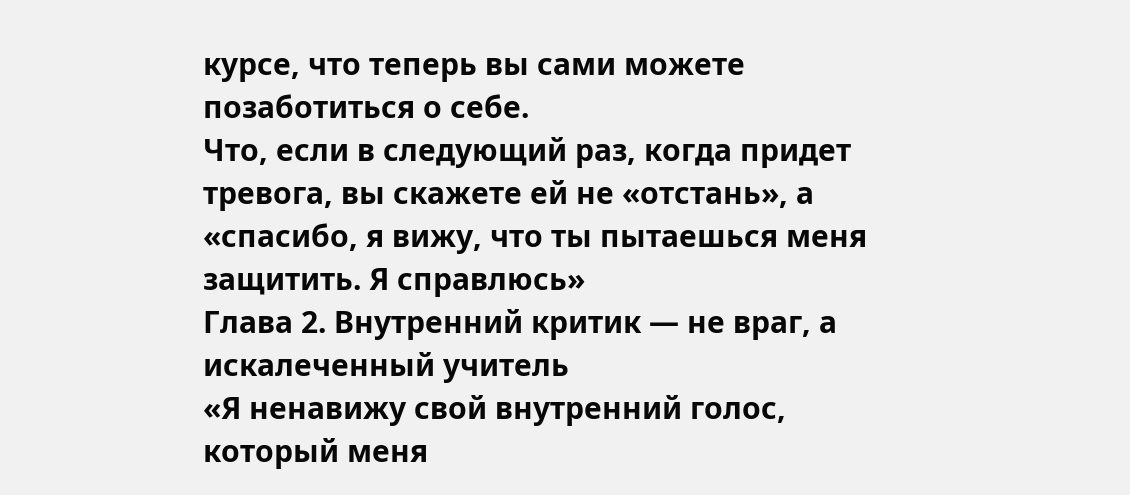курсе, что теперь вы сами можете позаботиться о себе.
Что, если в следующий раз, когда придет тревога, вы скажете ей не «отстань», а «спасибо, я вижу, что ты пытаешься меня защитить. Я справлюсь»
Глава 2. Внутренний критик — не враг, а искалеченный учитель
«Я ненавижу свой внутренний голос, который меня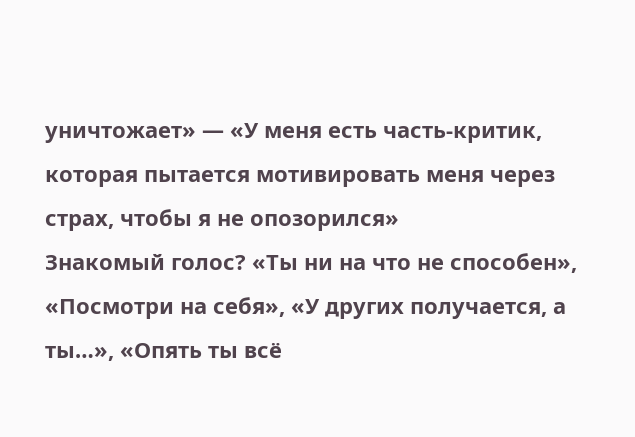уничтожает» — «У меня есть часть-критик, которая пытается мотивировать меня через страх, чтобы я не опозорился»
Знакомый голос? «Ты ни на что не способен», «Посмотри на себя», «У других получается, а ты…», «Опять ты всё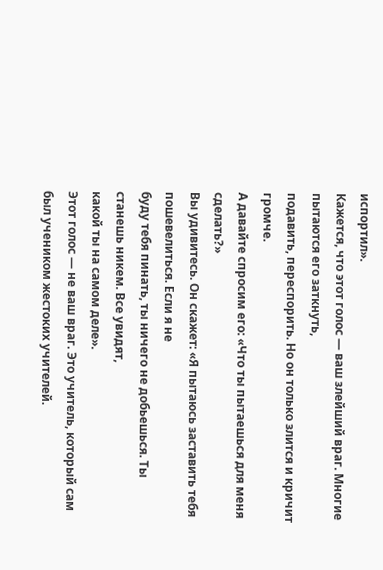испортил».
Кажется, что этот голос — ваш злейший враг. Многие пытаются его заткнуть,
подавить, переспорить. Но он только злится и кричит громче.
А давайте спросим его: «Что ты пытаешься для меня сделать?»
Вы удивитесь. Он скажет: «Я пытаюсь заставить тебя пошевелиться. Если я не
буду тебя пинать, ты ничего не добьешься. Ты станешь никем. Все увидят,
какой ты на самом деле».
Этот голос — не ваш враг. Это учитель, который сам был учеником жестоких учителей.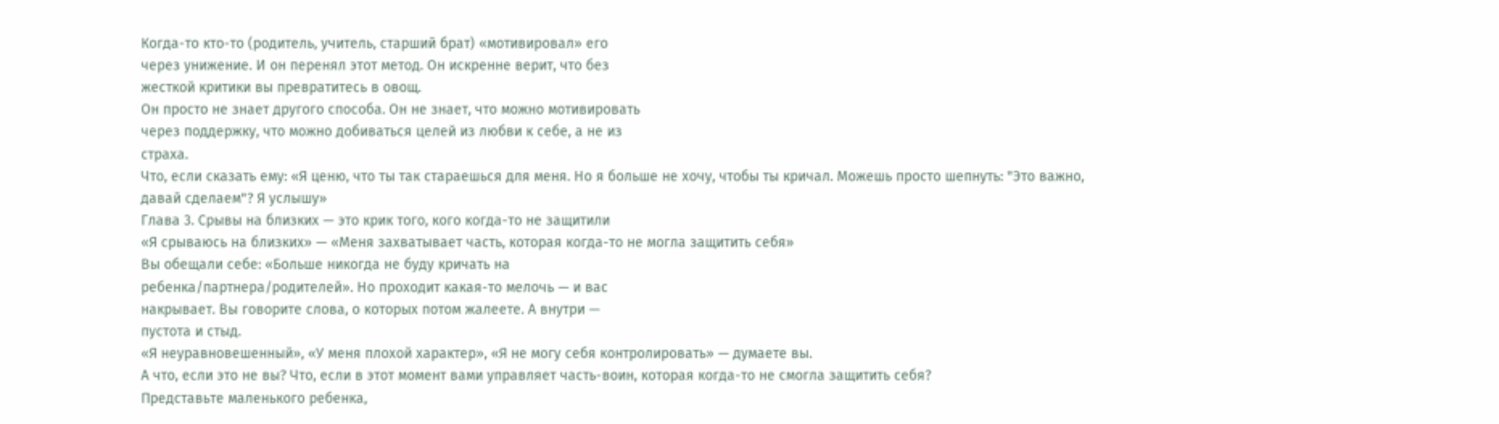Когда-то кто-то (родитель, учитель, старший брат) «мотивировал» его
через унижение. И он перенял этот метод. Он искренне верит, что без
жесткой критики вы превратитесь в овощ.
Он просто не знает другого способа. Он не знает, что можно мотивировать
через поддержку, что можно добиваться целей из любви к себе, а не из
страха.
Что, если сказать ему: «Я ценю, что ты так стараешься для меня. Но я больше не хочу, чтобы ты кричал. Можешь просто шепнуть: "Это важно, давай сделаем"? Я услышу»
Глава 3. Срывы на близких — это крик того, кого когда-то не защитили
«Я срываюсь на близких» — «Меня захватывает часть, которая когда-то не могла защитить себя»
Вы обещали себе: «Больше никогда не буду кричать на
ребенка/партнера/родителей». Но проходит какая-то мелочь — и вас
накрывает. Вы говорите слова, о которых потом жалеете. А внутри —
пустота и стыд.
«Я неуравновешенный», «У меня плохой характер», «Я не могу себя контролировать» — думаете вы.
А что, если это не вы? Что, если в этот момент вами управляет часть-воин, которая когда-то не смогла защитить себя?
Представьте маленького ребенка,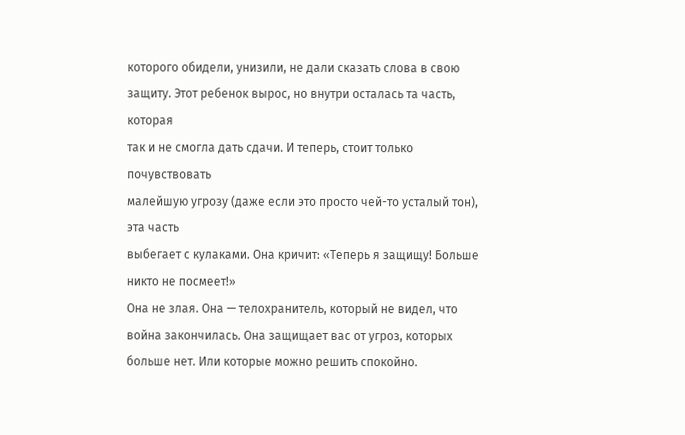которого обидели, унизили, не дали сказать слова в свою защиту. Этот ребенок вырос, но внутри осталась та часть, которая
так и не смогла дать сдачи. И теперь, стоит только почувствовать
малейшую угрозу (даже если это просто чей-то усталый тон), эта часть
выбегает с кулаками. Она кричит: «Теперь я защищу! Больше никто не посмеет!»
Она не злая. Она — телохранитель, который не видел, что война закончилась. Она защищает вас от угроз, которых больше нет. Или которые можно решить спокойно.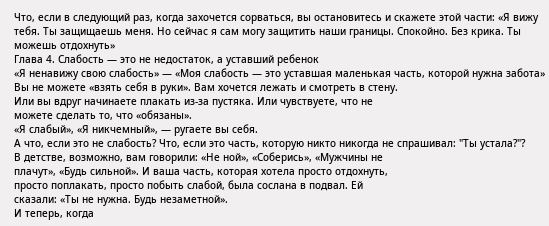Что, если в следующий раз, когда захочется сорваться, вы остановитесь и скажете этой части: «Я вижу тебя. Ты защищаешь меня. Но сейчас я сам могу защитить наши границы. Спокойно. Без крика. Ты можешь отдохнуть»
Глава 4. Слабость — это не недостаток, а уставший ребенок
«Я ненавижу свою слабость» — «Моя слабость — это уставшая маленькая часть, которой нужна забота»
Вы не можете «взять себя в руки». Вам хочется лежать и смотреть в стену.
Или вы вдруг начинаете плакать из-за пустяка. Или чувствуете, что не
можете сделать то, что «обязаны».
«Я слабый», «Я никчемный», — ругаете вы себя.
А что, если это не слабость? Что, если это часть, которую никто никогда не спрашивал: "Ты устала?"?
В детстве, возможно, вам говорили: «Не ной», «Соберись», «Мужчины не
плачут», «Будь сильной». И ваша часть, которая хотела просто отдохнуть,
просто поплакать, просто побыть слабой, была сослана в подвал. Ей
сказали: «Ты не нужна. Будь незаметной».
И теперь, когда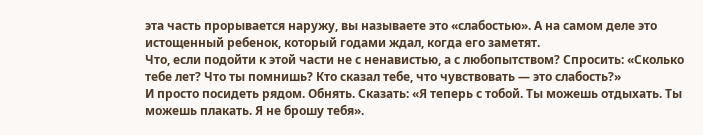эта часть прорывается наружу, вы называете это «слабостью». А на самом деле это истощенный ребенок, который годами ждал, когда его заметят.
Что, если подойти к этой части не с ненавистью, а с любопытством? Спросить: «Сколько тебе лет? Что ты помнишь? Кто сказал тебе, что чувствовать — это слабость?»
И просто посидеть рядом. Обнять. Сказать: «Я теперь с тобой. Ты можешь отдыхать. Ты можешь плакать. Я не брошу тебя».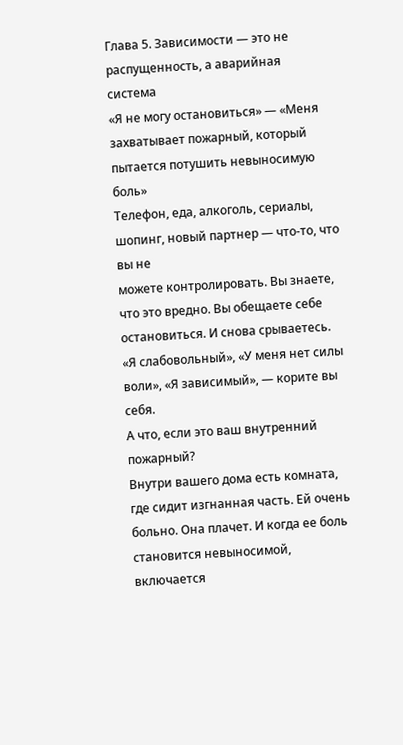Глава 5. Зависимости — это не распущенность, а аварийная система
«Я не могу остановиться» — «Меня захватывает пожарный, который пытается потушить невыносимую боль»
Телефон, еда, алкоголь, сериалы, шопинг, новый партнер — что-то, что вы не
можете контролировать. Вы знаете, что это вредно. Вы обещаете себе
остановиться. И снова срываетесь.
«Я слабовольный», «У меня нет силы воли», «Я зависимый», — корите вы себя.
А что, если это ваш внутренний пожарный?
Внутри вашего дома есть комната, где сидит изгнанная часть. Ей очень
больно. Она плачет. И когда ее боль становится невыносимой, включается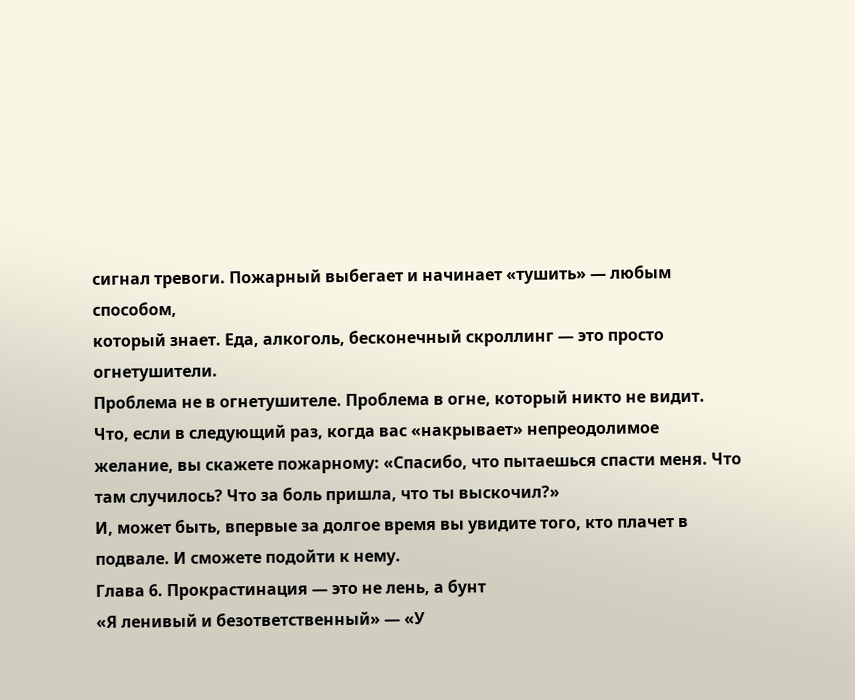сигнал тревоги. Пожарный выбегает и начинает «тушить» — любым способом,
который знает. Еда, алкоголь, бесконечный скроллинг — это просто огнетушители.
Проблема не в огнетушителе. Проблема в огне, который никто не видит.
Что, если в следующий раз, когда вас «накрывает» непреодолимое желание, вы скажете пожарному: «Спасибо, что пытаешься спасти меня. Что там случилось? Что за боль пришла, что ты выскочил?»
И, может быть, впервые за долгое время вы увидите того, кто плачет в подвале. И сможете подойти к нему.
Глава 6. Прокрастинация — это не лень, а бунт
«Я ленивый и безответственный» — «У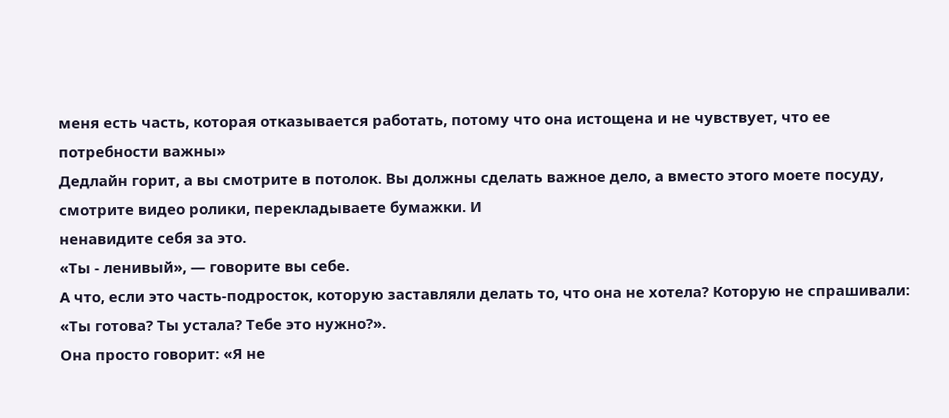меня есть часть, которая отказывается работать, потому что она истощена и не чувствует, что ее потребности важны»
Дедлайн горит, а вы смотрите в потолок. Вы должны сделать важное дело, а вместо этого моете посуду, смотрите видео ролики, перекладываете бумажки. И
ненавидите себя за это.
«Ты - ленивый», — говорите вы себе.
А что, если это часть-подросток, которую заставляли делать то, что она не хотела? Которую не спрашивали: «Ты готова? Ты устала? Тебе это нужно?».
Она просто говорит: «Я не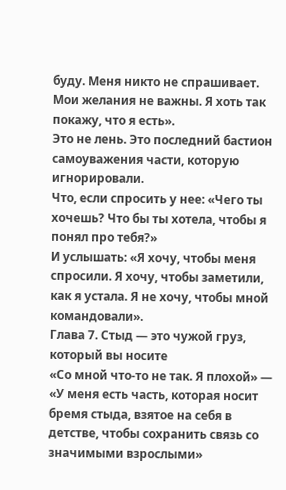буду. Меня никто не спрашивает. Мои желания не важны. Я хоть так покажу, что я есть».
Это не лень. Это последний бастион самоуважения части, которую игнорировали.
Что, если спросить у нее: «Чего ты хочешь? Что бы ты хотела, чтобы я понял про тебя?»
И услышать: «Я хочу, чтобы меня спросили. Я хочу, чтобы заметили, как я устала. Я не хочу, чтобы мной командовали».
Глава 7. Стыд — это чужой груз, который вы носите
«Со мной что-то не так. Я плохой» — «У меня есть часть, которая носит бремя стыда, взятое на себя в детстве, чтобы сохранить связь со значимыми взрослыми»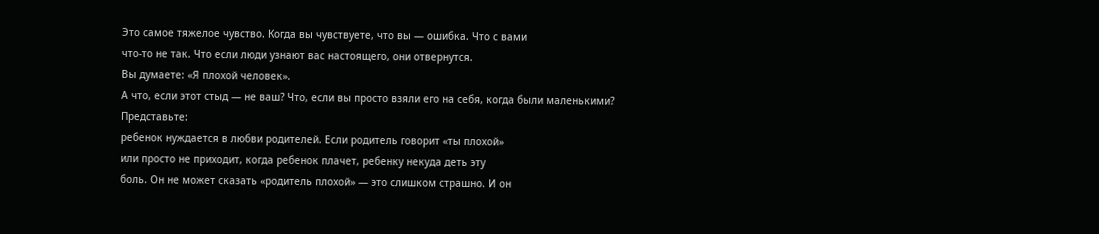Это самое тяжелое чувство. Когда вы чувствуете, что вы — ошибка. Что с вами
что-то не так. Что если люди узнают вас настоящего, они отвернутся.
Вы думаете: «Я плохой человек».
А что, если этот стыд — не ваш? Что, если вы просто взяли его на себя, когда были маленькими?
Представьте:
ребенок нуждается в любви родителей. Если родитель говорит «ты плохой»
или просто не приходит, когда ребенок плачет, ребенку некуда деть эту
боль. Он не может сказать «родитель плохой» — это слишком страшно. И он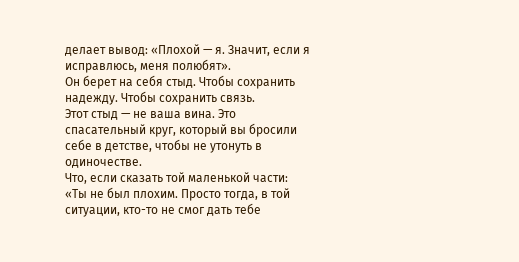делает вывод: «Плохой — я. Значит, если я исправлюсь, меня полюбят».
Он берет на себя стыд. Чтобы сохранить надежду. Чтобы сохранить связь.
Этот стыд — не ваша вина. Это спасательный круг, который вы бросили себе в детстве, чтобы не утонуть в одиночестве.
Что, если сказать той маленькой части: «Ты не был плохим. Просто тогда, в той ситуации, кто-то не смог дать тебе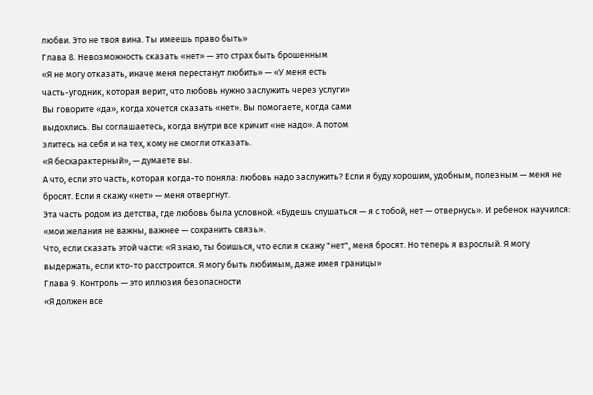любви. Это не твоя вина. Ты имеешь право быть»
Глава 8. Невозможность сказать «нет» — это страх быть брошенным
«Я не могу отказать, иначе меня перестанут любить» — «У меня есть
часть-угодник, которая верит, что любовь нужно заслужить через услуги»
Вы говорите «да», когда хочется сказать «нет». Вы помогаете, когда сами
выдохлись. Вы соглашаетесь, когда внутри все кричит «не надо». А потом
злитесь на себя и на тех, кому не смогли отказать.
«Я бесхарактерный», — думаете вы.
А что, если это часть, которая когда-то поняла: любовь надо заслужить? Если я буду хорошим, удобным, полезным — меня не бросят. Если я скажу «нет» — меня отвергнут.
Эта часть родом из детства, где любовь была условной. «Будешь слушаться — я с тобой, нет — отвернусь». И ребенок научился: «мои желания не важны, важнее — сохранить связь».
Что, если сказать этой части: «Я знаю, ты боишься, что если я скажу "нет", меня бросят. Но теперь я взрослый. Я могу выдержать, если кто-то расстроится. Я могу быть любимым, даже имея границы»
Глава 9. Контроль — это иллюзия безопасности
«Я должен все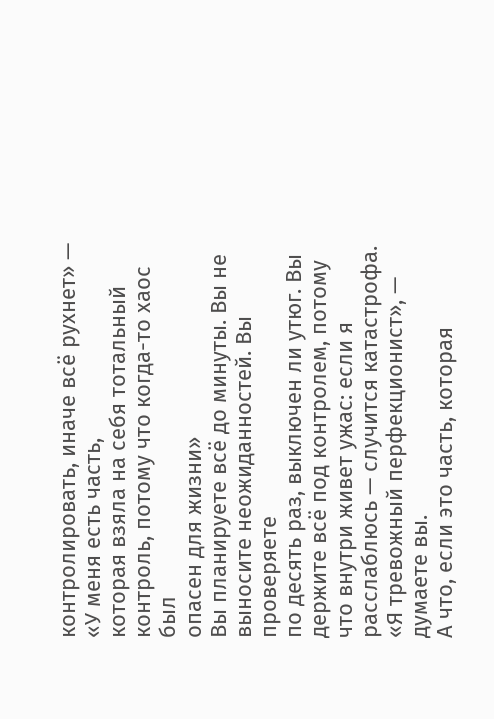контролировать, иначе всё рухнет» — «У меня есть часть,
которая взяла на себя тотальный контроль, потому что когда-то хаос был
опасен для жизни»
Вы планируете всё до минуты. Вы не выносите неожиданностей. Вы проверяете
по десять раз, выключен ли утюг. Вы держите всё под контролем, потому
что внутри живет ужас: если я расслаблюсь — случится катастрофа.
«Я тревожный перфекционист», — думаете вы.
А что, если это часть, которая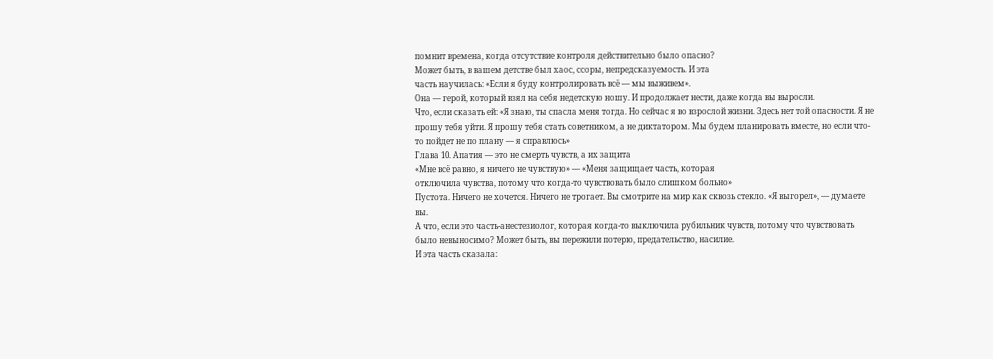помнит времена, когда отсутствие контроля действительно было опасно?
Может быть, в вашем детстве был хаос, ссоры, непредсказуемость. И эта
часть научилась: «Если я буду контролировать всё — мы выживем».
Она — герой, который взял на себя недетскую ношу. И продолжает нести, даже когда вы выросли.
Что, если сказать ей: «Я знаю, ты спасла меня тогда. Но сейчас я во взрослой жизни. Здесь нет той опасности. Я не прошу тебя уйти. Я прошу тебя стать советником, а не диктатором. Мы будем планировать вместе, но если что-то пойдет не по плану — я справлюсь»
Глава 10. Апатия — это не смерть чувств, а их защита
«Мне всё равно, я ничего не чувствую» — «Меня защищает часть, которая
отключила чувства, потому что когда-то чувствовать было слишком больно»
Пустота. Ничего не хочется. Ничего не трогает. Вы смотрите на мир как сквозь стекло. «Я выгорел», — думаете вы.
А что, если это часть-анестезиолог, которая когда-то выключила рубильник чувств, потому что чувствовать было невыносимо? Может быть, вы пережили потерю, предательство, насилие.
И эта часть сказала: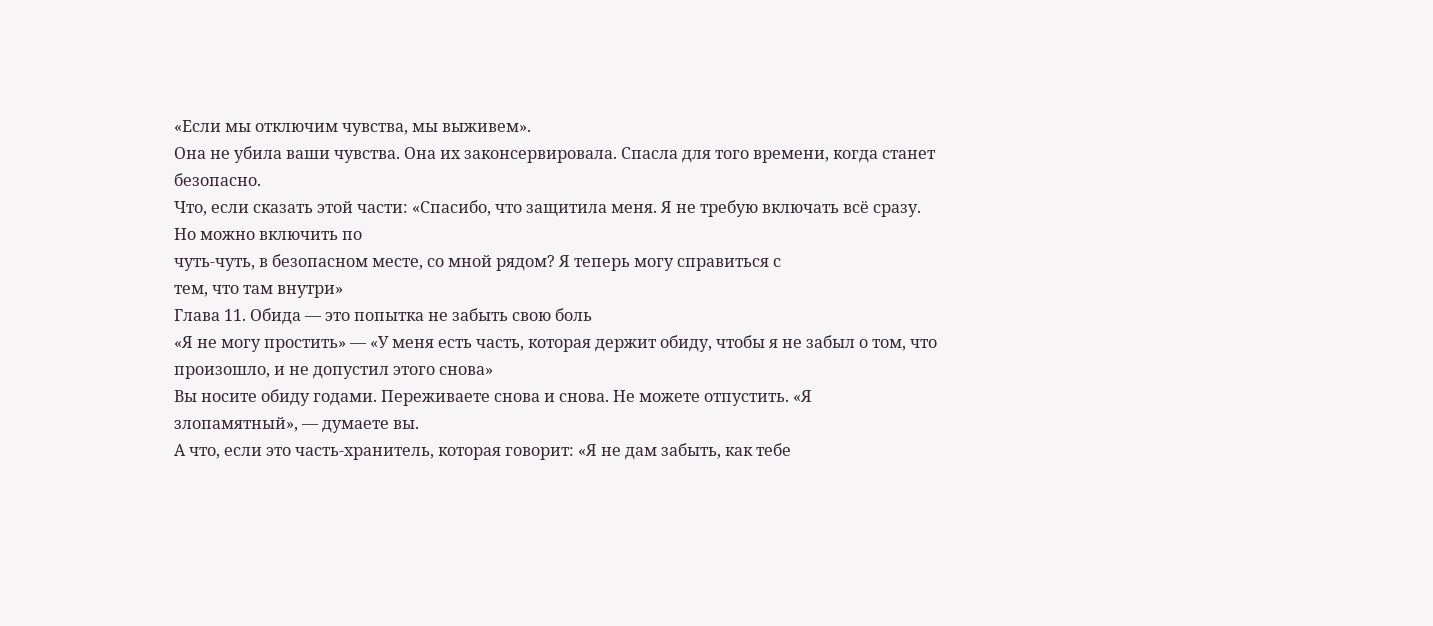«Если мы отключим чувства, мы выживем».
Она не убила ваши чувства. Она их законсервировала. Спасла для того времени, когда станет безопасно.
Что, если сказать этой части: «Спасибо, что защитила меня. Я не требую включать всё сразу. Но можно включить по
чуть-чуть, в безопасном месте, со мной рядом? Я теперь могу справиться с
тем, что там внутри»
Глава 11. Обида — это попытка не забыть свою боль
«Я не могу простить» — «У меня есть часть, которая держит обиду, чтобы я не забыл о том, что произошло, и не допустил этого снова»
Вы носите обиду годами. Переживаете снова и снова. Не можете отпустить. «Я злопамятный», — думаете вы.
А что, если это часть-хранитель, которая говорит: «Я не дам забыть, как тебе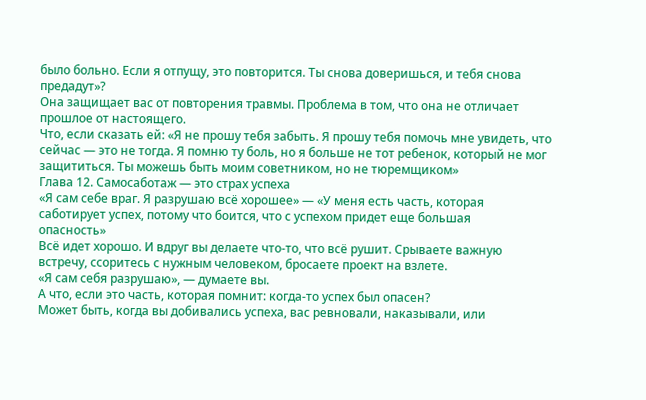было больно. Если я отпущу, это повторится. Ты снова доверишься, и тебя снова предадут»?
Она защищает вас от повторения травмы. Проблема в том, что она не отличает прошлое от настоящего.
Что, если сказать ей: «Я не прошу тебя забыть. Я прошу тебя помочь мне увидеть, что сейчас — это не тогда. Я помню ту боль, но я больше не тот ребенок, который не мог защититься. Ты можешь быть моим советником, но не тюремщиком»
Глава 12. Самосаботаж — это страх успеха
«Я сам себе враг. Я разрушаю всё хорошее» — «У меня есть часть, которая
саботирует успех, потому что боится, что с успехом придет еще большая
опасность»
Всё идет хорошо. И вдруг вы делаете что-то, что всё рушит. Срываете важную
встречу, ссоритесь с нужным человеком, бросаете проект на взлете.
«Я сам себя разрушаю», — думаете вы.
А что, если это часть, которая помнит: когда-то успех был опасен?
Может быть, когда вы добивались успеха, вас ревновали, наказывали, или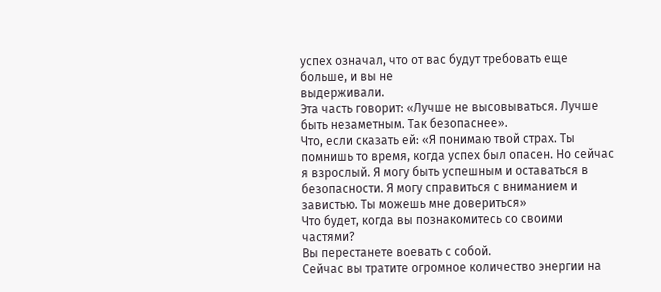успех означал, что от вас будут требовать еще больше, и вы не
выдерживали.
Эта часть говорит: «Лучше не высовываться. Лучше быть незаметным. Так безопаснее».
Что, если сказать ей: «Я понимаю твой страх. Ты помнишь то время, когда успех был опасен. Но сейчас я взрослый. Я могу быть успешным и оставаться в безопасности. Я могу справиться с вниманием и завистью. Ты можешь мне довериться»
Что будет, когда вы познакомитесь со своими частями?
Вы перестанете воевать с собой.
Сейчас вы тратите огромное количество энергии на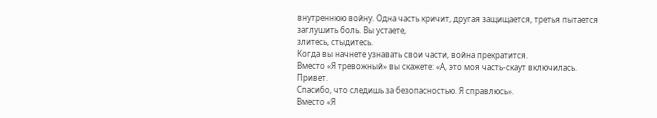внутреннюю войну. Одна часть кричит, другая защищается, третья пытается заглушить боль. Вы устаете,
злитесь, стыдитесь.
Когда вы начнете узнавать свои части, война прекратится.
Вместо «Я тревожный» вы скажете: «А, это моя часть-скаут включилась. Привет.
Спасибо, что следишь за безопасностью. Я справлюсь».
Вместо «Я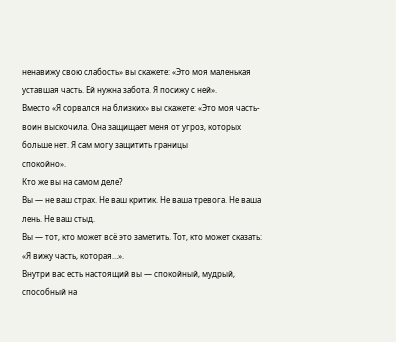ненавижу свою слабость» вы скажете: «Это моя маленькая уставшая часть. Ей нужна забота. Я посижу с ней».
Вместо «Я сорвался на близких» вы скажете: «Это моя часть-воин выскочила. Она защищает меня от угроз, которых больше нет. Я сам могу защитить границы
спокойно».
Кто же вы на самом деле?
Вы — не ваш страх. Не ваш критик. Не ваша тревога. Не ваша лень. Не ваш стыд.
Вы — тот, кто может всё это заметить. Тот, кто может сказать: «Я вижу часть, которая…».
Внутри вас есть настоящий вы — спокойный, мудрый, способный на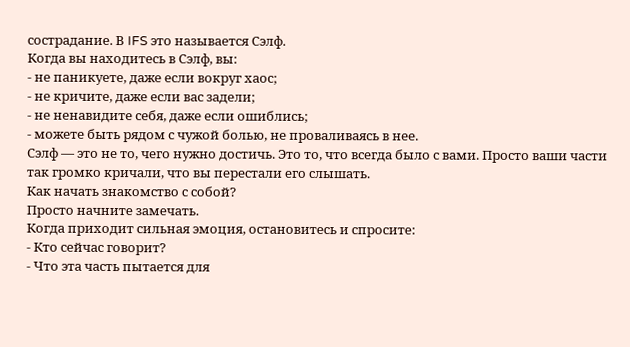сострадание. В IFS это называется Сэлф.
Когда вы находитесь в Сэлф, вы:
- не паникуете, даже если вокруг хаос;
- не кричите, даже если вас задели;
- не ненавидите себя, даже если ошиблись;
- можете быть рядом с чужой болью, не проваливаясь в нее.
Сэлф — это не то, чего нужно достичь. Это то, что всегда было с вами. Просто ваши части так громко кричали, что вы перестали его слышать.
Как начать знакомство с собой?
Просто начните замечать.
Когда приходит сильная эмоция, остановитесь и спросите:
- Кто сейчас говорит?
- Что эта часть пытается для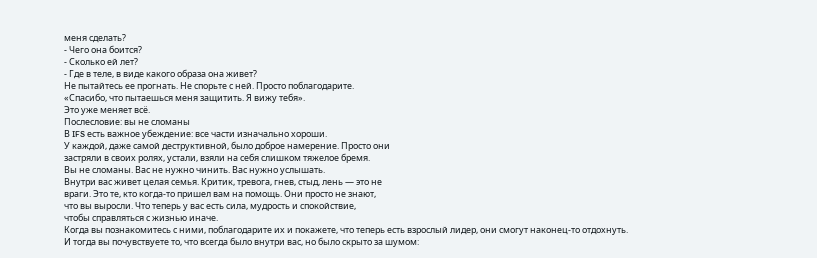меня сделать?
- Чего она боится?
- Сколько ей лет?
- Где в теле, в виде какого образа она живет?
Не пытайтесь ее прогнать. Не спорьте с ней. Просто поблагодарите.
«Спасибо, что пытаешься меня защитить. Я вижу тебя».
Это уже меняет всё.
Послесловие: вы не сломаны
В IFS есть важное убеждение: все части изначально хороши.
У каждой, даже самой деструктивной, было доброе намерение. Просто они
застряли в своих ролях, устали, взяли на себя слишком тяжелое бремя.
Вы не сломаны. Вас не нужно чинить. Вас нужно услышать.
Внутри вас живет целая семья. Критик, тревога, гнев, стыд, лень — это не
враги. Это те, кто когда-то пришел вам на помощь. Они просто не знают,
что вы выросли. Что теперь у вас есть сила, мудрость и спокойствие,
чтобы справляться с жизнью иначе.
Когда вы познакомитесь с ними, поблагодарите их и покажете, что теперь есть взрослый лидер, они смогут наконец-то отдохнуть.
И тогда вы почувствуете то, что всегда было внутри вас, но было скрыто за шумом: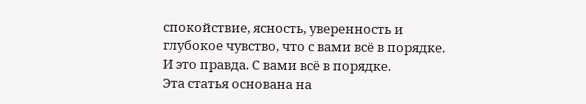спокойствие, ясность, уверенность и глубокое чувство, что с вами всё в порядке.
И это правда. С вами всё в порядке.
Эта статья основана на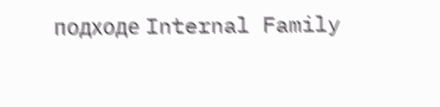подходе Internal Family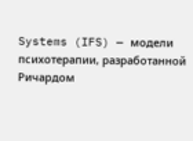Systems (IFS) — модели
психотерапии, разработанной Ричардом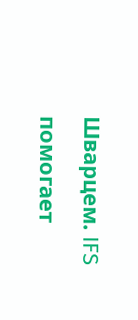Шварцем. IFS помогает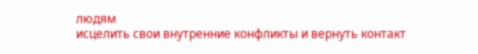людям
исцелить свои внутренние конфликты и вернуть контакт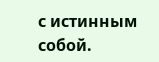с истинным собой.